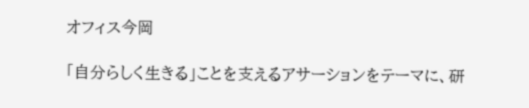オフィス今岡

「自分らしく生きる」ことを支えるアサーションをテーマに、研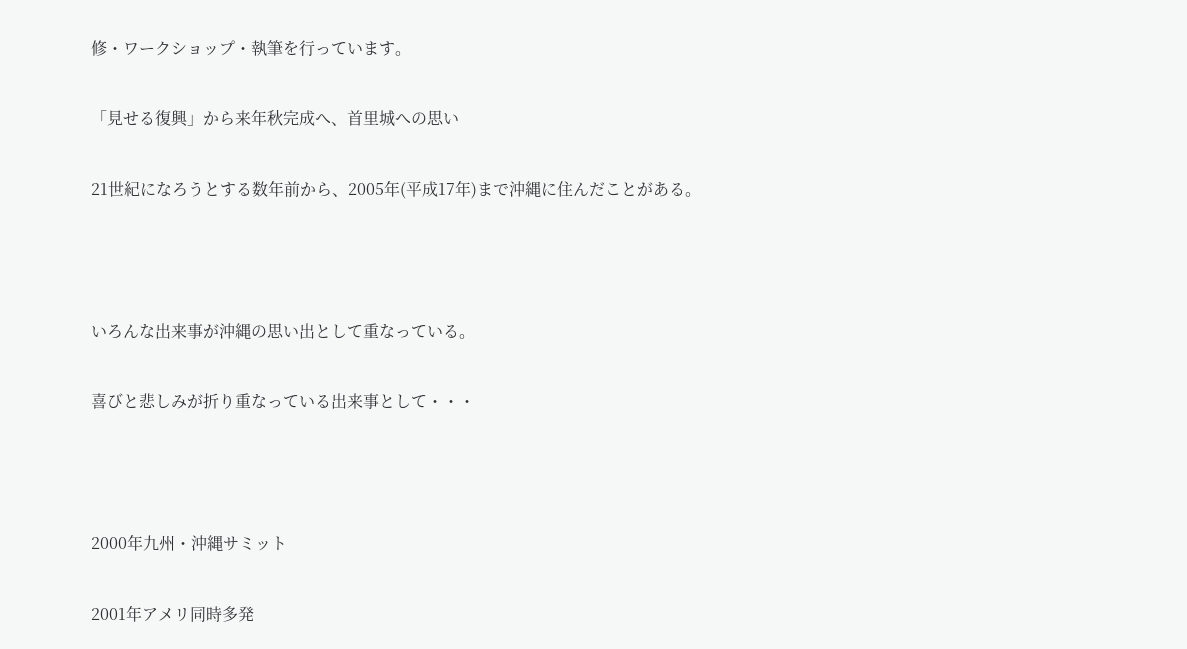修・ワークショップ・執筆を行っています。

「見せる復興」から来年秋完成へ、首里城への思い

21世紀になろうとする数年前から、2005年(平成17年)まで沖縄に住んだことがある。



いろんな出来事が沖縄の思い出として重なっている。

喜びと悲しみが折り重なっている出来事として・・・



2000年九州・沖縄サミット

2001年アメリ同時多発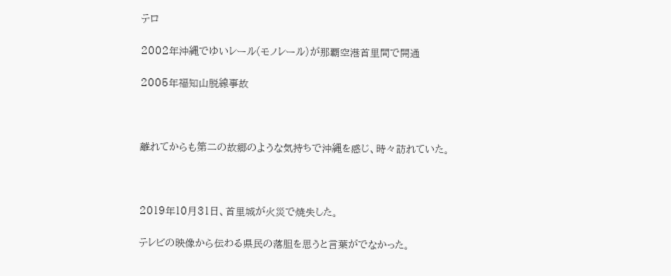テロ

2002年沖縄でゆいレール(モノレール)が那覇空港首里間で開通

2005年福知山脱線事故



離れてからも第二の故郷のような気持ちで沖縄を感じ、時々訪れていた。



2019年10月31日、首里城が火災で焼失した。

テレビの映像から伝わる県民の落胆を思うと言葉がでなかった。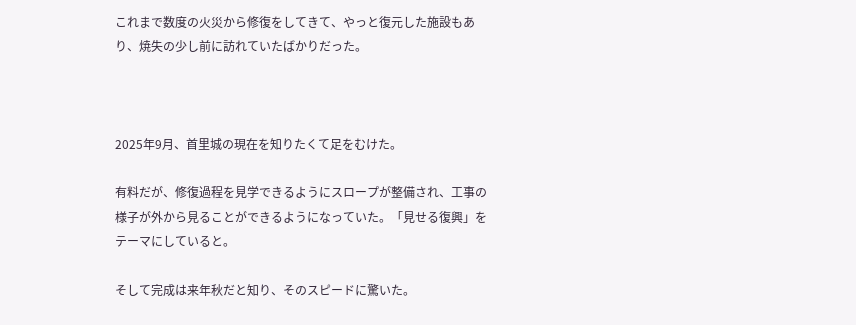これまで数度の火災から修復をしてきて、やっと復元した施設もあり、焼失の少し前に訪れていたばかりだった。



2025年9月、首里城の現在を知りたくて足をむけた。

有料だが、修復過程を見学できるようにスロープが整備され、工事の様子が外から見ることができるようになっていた。「見せる復興」をテーマにしていると。

そして完成は来年秋だと知り、そのスピードに驚いた。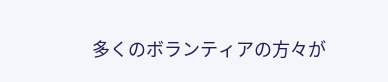多くのボランティアの方々が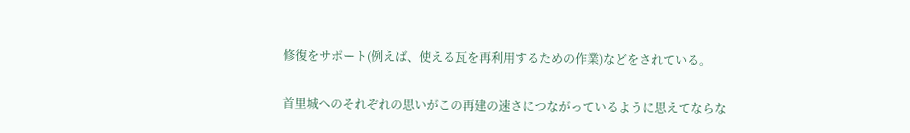修復をサポート(例えば、使える瓦を再利用するための作業)などをされている。

首里城へのそれぞれの思いがこの再建の速さにつながっているように思えてならな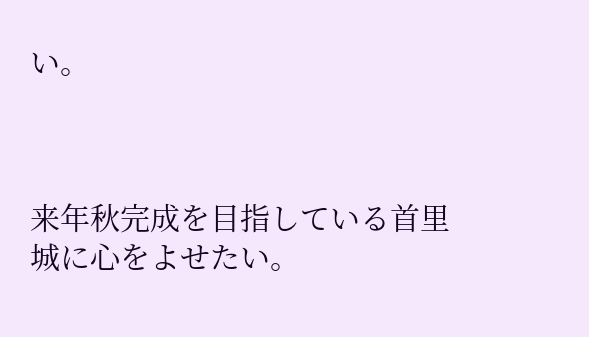い。



来年秋完成を目指している首里城に心をよせたい。